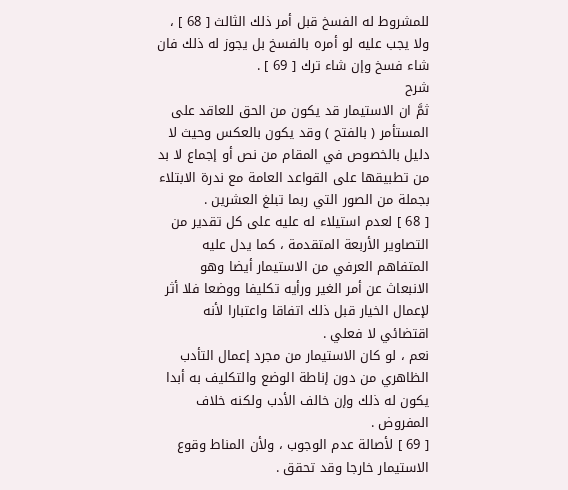للمشروط له الفسخ قبل أمر ذلك الثالث [ 68 ] ، ولا يجب عليه لو أمره بالفسخ بل يجوز له ذلك فان شاء فسخ وإن شاء ترك [ 69 ] .
شرح
ثمَّ ان الاستيمار قد يكون من الحق للعاقد على المستأمر ( بالفتح ) وقد يكون بالعكس وحيث لا دليل بالخصوص في المقام من نص أو إجماع لا بد من تطبيقها على القواعد العامة مع ندرة الابتلاء بجملة من الصور التي ربما تبلغ العشرين .
[ 68 ] لعدم استيلاء له عليه على كل تقدير من التصاوير الأربعة المتقدمة ، كما يدل عليه المتفاهم العرفي من الاستيمار أيضا وهو الانبعاث عن أمر الغير ورأيه تكليفا ووضعا فلا أثر لإعمال الخيار قبل ذلك اتفاقا واعتبارا لأنه اقتضائي لا فعلي .
نعم ، لو كان الاستيمار من مجرد إعمال التأدب الظاهري من دون إناطة الوضع والتكليف به أبدا يكون له ذلك وإن خالف الأدب ولكنه خلاف المفروض .
[ 69 ] لأصالة عدم الوجوب ، ولأن المناط وقوع الاستيمار خارجا وقد تحقق .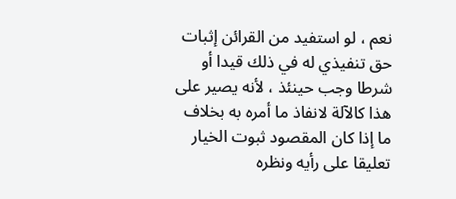نعم ، لو استفيد من القرائن إثبات حق تنفيذي له في ذلك قيدا أو شرطا وجب حينئذ ، لأنه يصير على هذا كالآلة لانفاذ ما أمره به بخلاف ما إذا كان المقصود ثبوت الخيار تعليقا على رأيه ونظره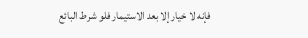فإنه لا خيار إلا بعد الاستيمار فلو شرط البائع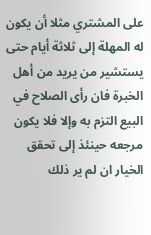على المشتري مثلا أن يكون له المهلة إلى ثلاثة أيام حتى يستشير من يريد من أهل الخبرة فان رأى الصلاح في البيع التزم به وإلا فلا يكون مرجعه حينئذ إلى تحقق الخيار ان لم ير ذلك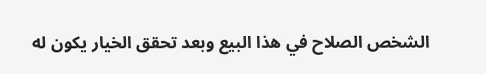الشخص الصلاح في هذا البيع وبعد تحقق الخيار يكون له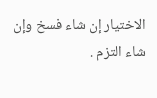الاختيار إن شاء فسخ وإن شاء التزم .